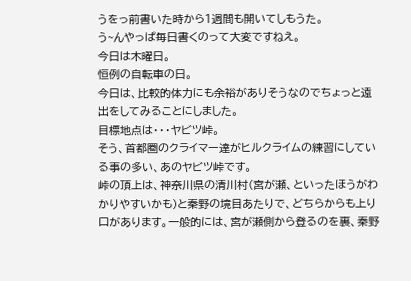うをっ前書いた時から1週間も開いてしもうた。
う~んやっぱ毎日書くのって大変ですねえ。
今日は木曜日。
恒例の自転車の日。
今日は、比較的体力にも余裕がありそうなのでちょっと遠出をしてみることにしました。
目標地点は・・・ヤビツ峠。
そう、首都圏のクライマー達がヒルクライムの練習にしている事の多い、あのヤビツ峠です。
峠の頂上は、神奈川県の清川村(宮が瀬、といったほうがわかりやすいかも)と秦野の境目あたりで、どちらからも上り口があります。一般的には、宮が瀬側から登るのを裏、秦野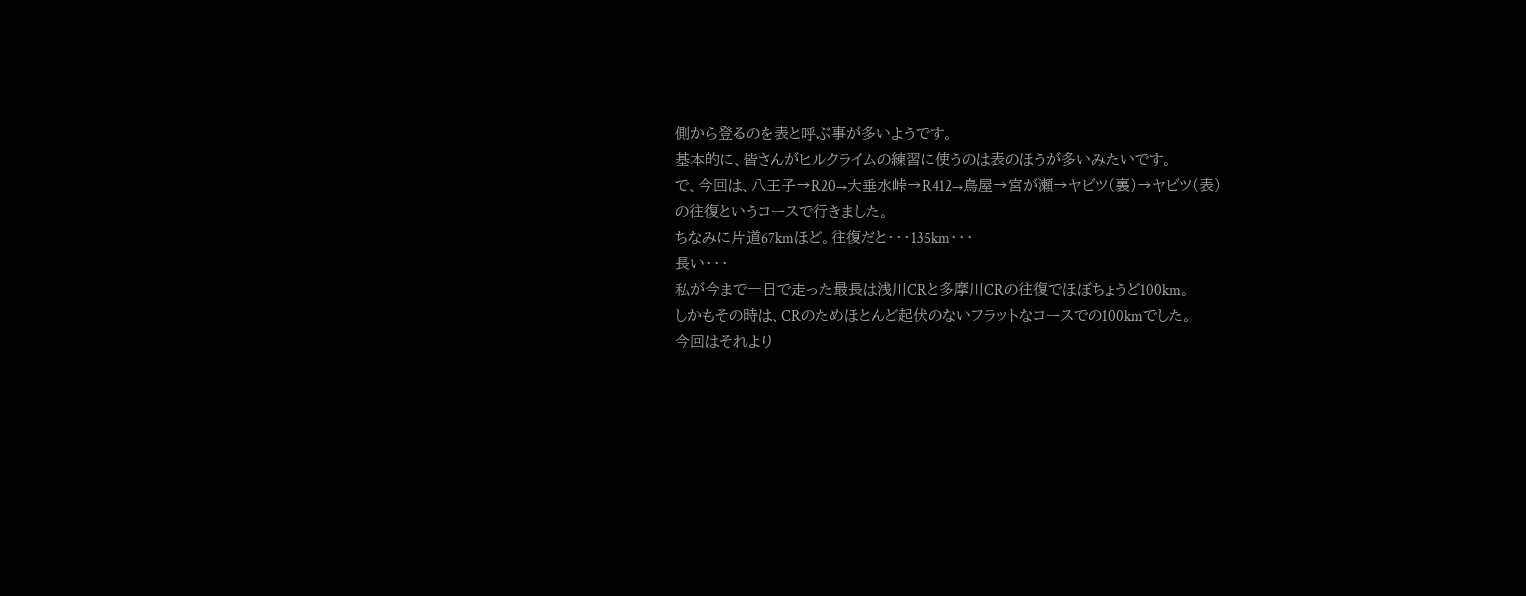側から登るのを表と呼ぶ事が多いようです。
基本的に、皆さんがヒルクライムの練習に使うのは表のほうが多いみたいです。
で、今回は、八王子→R20→大垂水峠→R412→鳥屋→宮が瀬→ヤビツ(裏)→ヤビツ(表)
の往復というコースで行きました。
ちなみに片道67kmほど。往復だと・・・135km・・・
長い・・・
私が今まで一日で走った最長は浅川CRと多摩川CRの往復でほぼちょうど100km。
しかもその時は、CRのためほとんど起伏のないフラットなコースでの100kmでした。
今回はそれより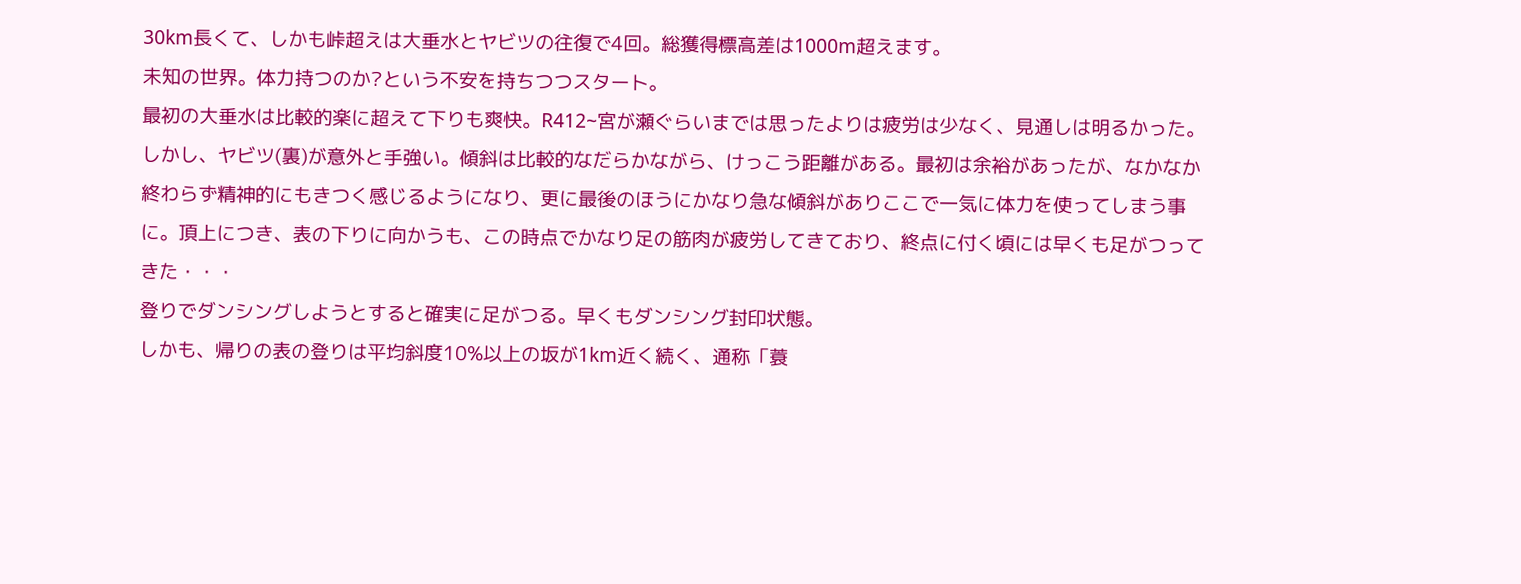30km長くて、しかも峠超えは大垂水とヤビツの往復で4回。総獲得標高差は1000m超えます。
未知の世界。体力持つのか?という不安を持ちつつスタート。
最初の大垂水は比較的楽に超えて下りも爽快。R412~宮が瀬ぐらいまでは思ったよりは疲労は少なく、見通しは明るかった。しかし、ヤビツ(裏)が意外と手強い。傾斜は比較的なだらかながら、けっこう距離がある。最初は余裕があったが、なかなか終わらず精神的にもきつく感じるようになり、更に最後のほうにかなり急な傾斜がありここで一気に体力を使ってしまう事に。頂上につき、表の下りに向かうも、この時点でかなり足の筋肉が疲労してきており、終点に付く頃には早くも足がつってきた・・・
登りでダンシングしようとすると確実に足がつる。早くもダンシング封印状態。
しかも、帰りの表の登りは平均斜度10%以上の坂が1km近く続く、通称「蓑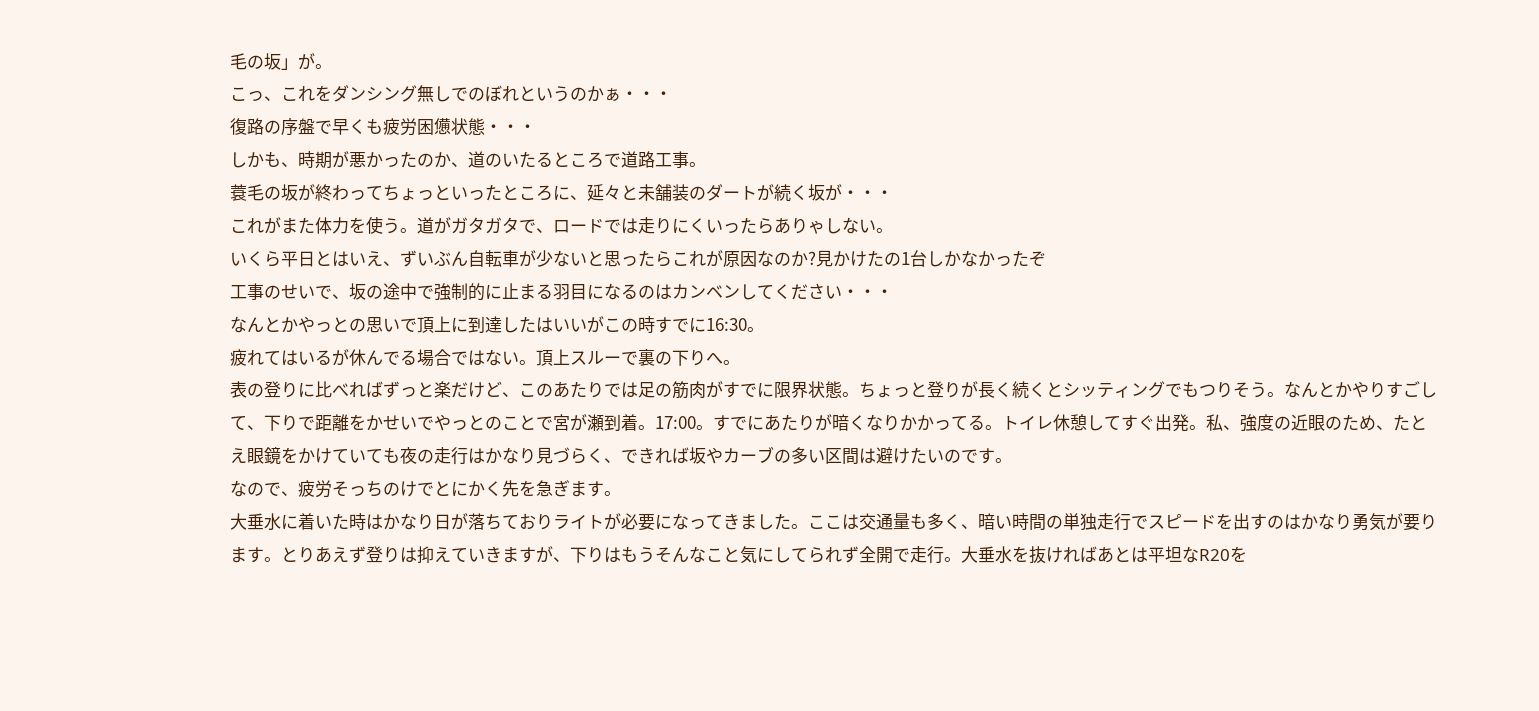毛の坂」が。
こっ、これをダンシング無しでのぼれというのかぁ・・・
復路の序盤で早くも疲労困憊状態・・・
しかも、時期が悪かったのか、道のいたるところで道路工事。
蓑毛の坂が終わってちょっといったところに、延々と未舗装のダートが続く坂が・・・
これがまた体力を使う。道がガタガタで、ロードでは走りにくいったらありゃしない。
いくら平日とはいえ、ずいぶん自転車が少ないと思ったらこれが原因なのか?見かけたの1台しかなかったぞ
工事のせいで、坂の途中で強制的に止まる羽目になるのはカンベンしてください・・・
なんとかやっとの思いで頂上に到達したはいいがこの時すでに16:30。
疲れてはいるが休んでる場合ではない。頂上スルーで裏の下りへ。
表の登りに比べればずっと楽だけど、このあたりでは足の筋肉がすでに限界状態。ちょっと登りが長く続くとシッティングでもつりそう。なんとかやりすごして、下りで距離をかせいでやっとのことで宮が瀬到着。17:00。すでにあたりが暗くなりかかってる。トイレ休憩してすぐ出発。私、強度の近眼のため、たとえ眼鏡をかけていても夜の走行はかなり見づらく、できれば坂やカーブの多い区間は避けたいのです。
なので、疲労そっちのけでとにかく先を急ぎます。
大垂水に着いた時はかなり日が落ちておりライトが必要になってきました。ここは交通量も多く、暗い時間の単独走行でスピードを出すのはかなり勇気が要ります。とりあえず登りは抑えていきますが、下りはもうそんなこと気にしてられず全開で走行。大垂水を抜ければあとは平坦なR20を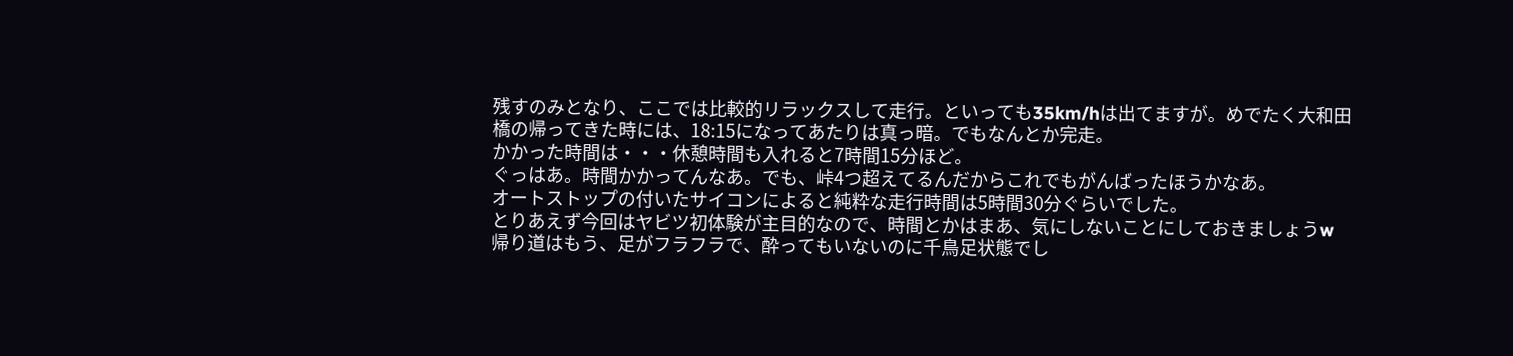残すのみとなり、ここでは比較的リラックスして走行。といっても35km/hは出てますが。めでたく大和田橋の帰ってきた時には、18:15になってあたりは真っ暗。でもなんとか完走。
かかった時間は・・・休憩時間も入れると7時間15分ほど。
ぐっはあ。時間かかってんなあ。でも、峠4つ超えてるんだからこれでもがんばったほうかなあ。
オートストップの付いたサイコンによると純粋な走行時間は5時間30分ぐらいでした。
とりあえず今回はヤビツ初体験が主目的なので、時間とかはまあ、気にしないことにしておきましょうw
帰り道はもう、足がフラフラで、酔ってもいないのに千鳥足状態でし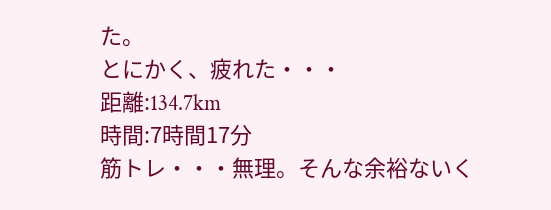た。
とにかく、疲れた・・・
距離:134.7km
時間:7時間17分
筋トレ・・・無理。そんな余裕ないく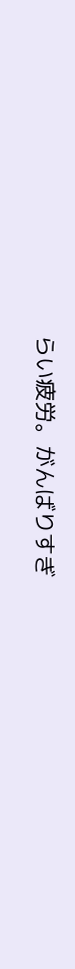らい疲労。がんばりすぎ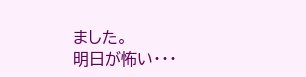ました。
明日が怖い・・・